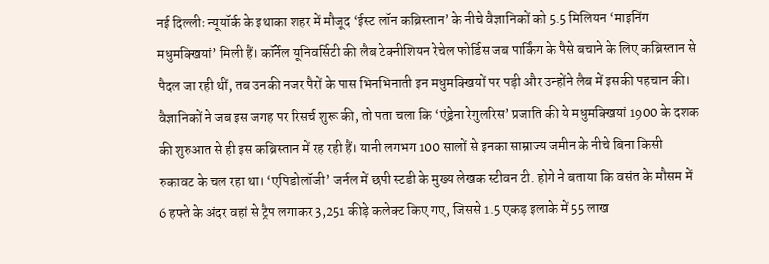नई दिल्लीः न्यूयॉर्क के इथाका शहर में मौजूद ‘ईस्ट लॉन कब्रिस्तान’ के नीचे वैज्ञानिकों को 5.5 मिलियन ‘माइनिंग मधुमक्खियां’ मिली हैं। कॉर्नेल यूनिवर्सिटी की लैब टेक्नीशियन रेचेल फोर्डिस जब पार्किंग के पैसे बचाने के लिए कब्रिस्तान से पैदल जा रही थीं, तब उनकी नजर पैरों के पास भिनभिनाती इन मधुमक्खियों पर पड़ी और उन्होंने लैब में इसकी पहचान की।
वैज्ञानिकों ने जब इस जगह पर रिसर्च शुरू की, तो पता चला कि ‘एंड्रेना रेगुलरिस’ प्रजाति की ये मधुमक्खियां 1900 के दशक की शुरुआत से ही इस कब्रिस्तान में रह रही हैं। यानी लगभग 100 सालों से इनका साम्राज्य जमीन के नीचे बिना किसी रुकावट के चल रहा था। ‘एपिडोलॉजी’ जर्नल में छपी स्टडी के मुख्य लेखक स्टीवन टी. होगे ने बताया कि वसंत के मौसम में 6 हफ्ते के अंदर वहां से ट्रैप लगाकर 3,251 कीड़े कलेक्ट किए गए, जिससे 1.5 एकड़ इलाके में 55 लाख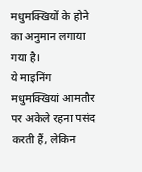मधुमक्खियों के होने का अनुमान लगाया गया है।
ये माइनिंग मधुमक्खियां आमतौर पर अकेले रहना पसंद करती हैं, लेकिन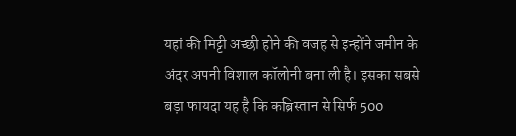यहां की मिट्टी अच्छी होने की वजह से इन्होंने जमीन के अंदर अपनी विशाल कॉलोनी बना ली है। इसका सबसे बड़ा फायदा यह है कि कब्रिस्तान से सिर्फ 500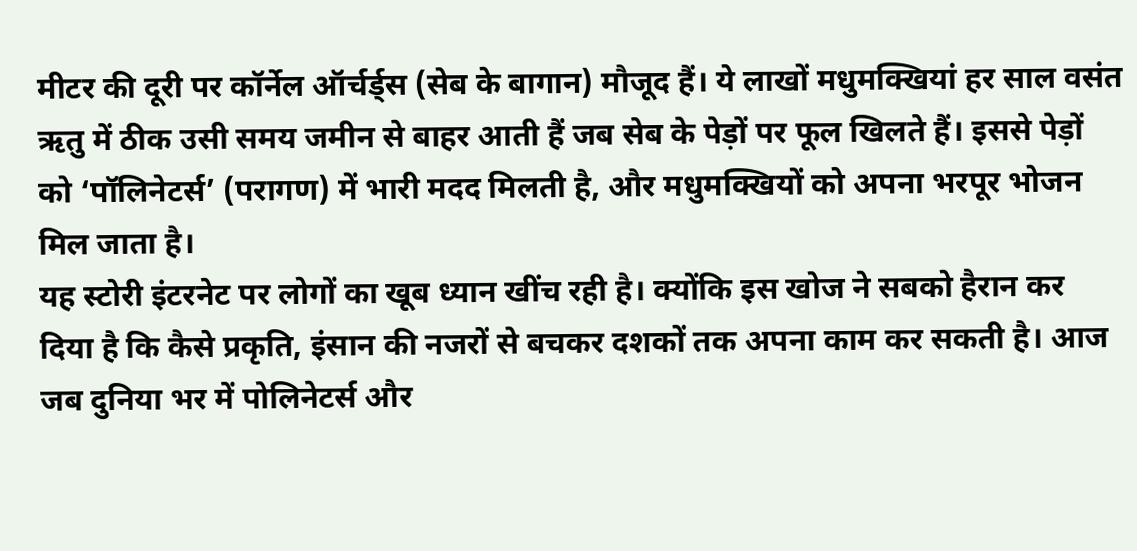मीटर की दूरी पर कॉर्नेल ऑर्चर्ड्स (सेब के बागान) मौजूद हैं। ये लाखों मधुमक्खियां हर साल वसंत ऋतु में ठीक उसी समय जमीन से बाहर आती हैं जब सेब के पेड़ों पर फूल खिलते हैं। इससे पेड़ों को ‘पॉलिनेटर्स’ (परागण) में भारी मदद मिलती है, और मधुमक्खियों को अपना भरपूर भोजन मिल जाता है।
यह स्टोरी इंटरनेट पर लोगों का खूब ध्यान खींच रही है। क्योंकि इस खोज ने सबको हैरान कर दिया है कि कैसे प्रकृति, इंसान की नजरों से बचकर दशकों तक अपना काम कर सकती है। आज जब दुनिया भर में पोलिनेटर्स और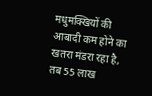मधुमक्खियों की आबादी कम होने का खतरा मंडरा रहा है, तब 55 लाख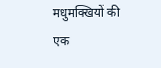मधुमक्खियों की एक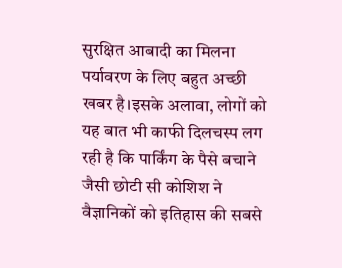सुरक्षित आबादी का मिलना पर्यावरण के लिए बहुत अच्छी खबर है।इसके अलावा, लोगों को यह बात भी काफी दिलचस्प लग रही है कि पार्किंग के पैसे बचाने जैसी छोटी सी कोशिश ने वैज्ञानिकों को इतिहास की सबसे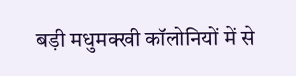बड़ी मधुमक्खी कॉलोनियों में से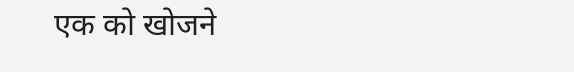एक को खोजने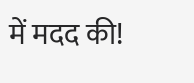में मदद की!